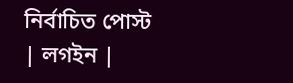নির্বাচিত পোস্ট | লগইন |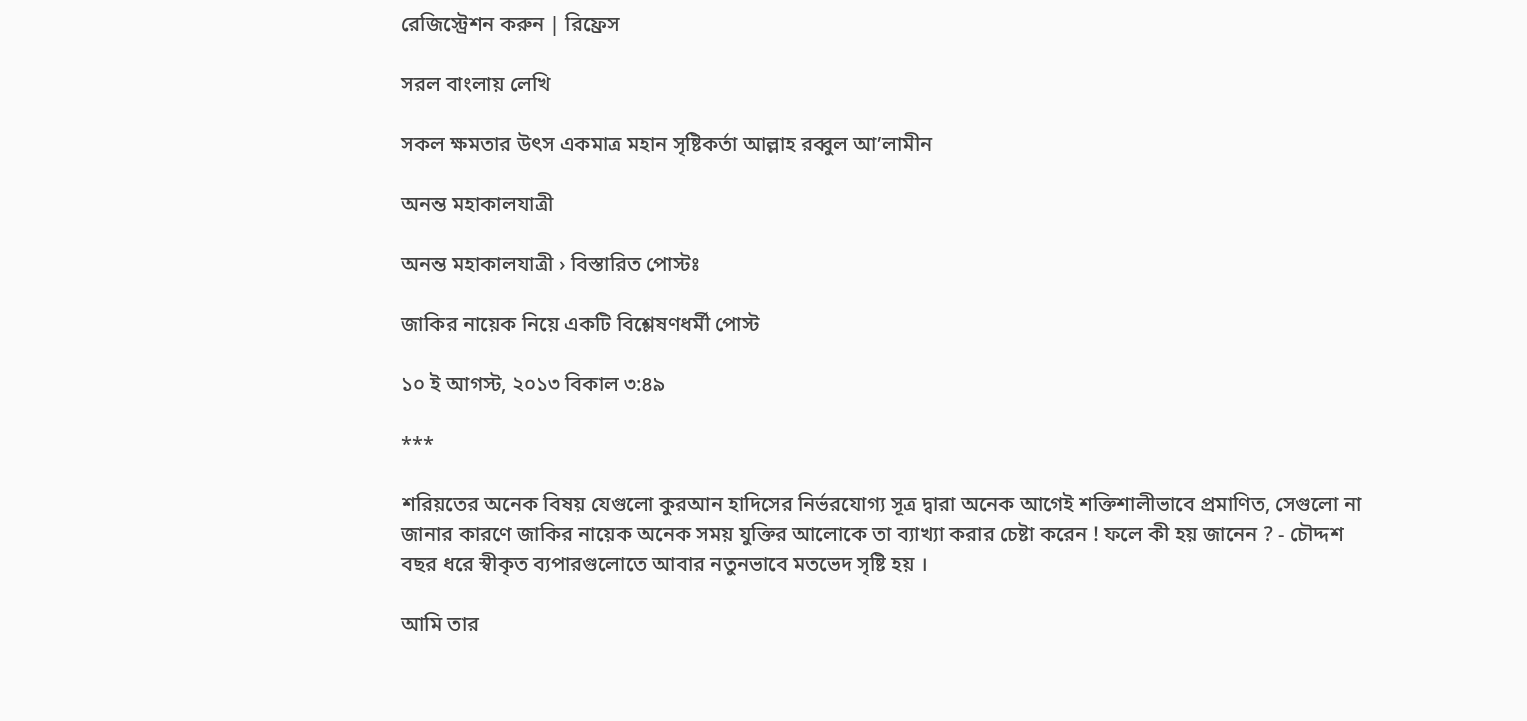রেজিস্ট্রেশন করুন | রিফ্রেস

সরল বাংলায় লেখি

সকল ক্ষমতার উৎস একমাত্র মহান সৃষ্টিকর্তা আল্লাহ রব্বুল আ’লামীন

অনন্ত মহাকালযাত্রী

অনন্ত মহাকালযাত্রী › বিস্তারিত পোস্টঃ

জাকির নায়েক নিয়ে একটি বিশ্লেষণধর্মী পোস্ট

১০ ই আগস্ট, ২০১৩ বিকাল ৩:৪৯

***

শরিয়তের অনেক বিষয় যেগুলো কুরআন হাদিসের নির্ভরযোগ্য সূত্র দ্বারা অনেক আগেই শক্তিশালীভাবে প্রমাণিত, সেগুলো না জানার কারণে জাকির নায়েক অনেক সময় যুক্তির আলোকে তা ব্যাখ্যা করার চেষ্টা করেন ! ফলে কী হয় জানেন ? - চৌদ্দশ বছর ধরে স্বীকৃত ব্যপারগুলোতে আবার নতুনভাবে মতভেদ সৃষ্টি হয় ।

আমি তার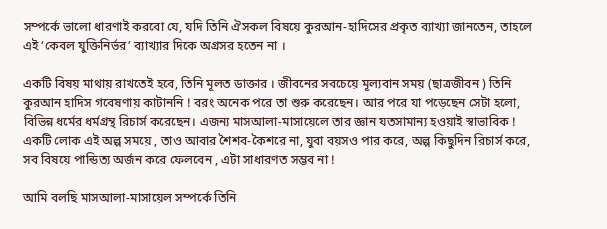সম্পর্কে ভালো ধারণাই করবো যে, যদি তিনি ঐসকল বিষয়ে কুরআন-হাদিসের প্রকৃত ব্যাখ্যা জানতেন, তাহলে এই ‘কেবল যুক্তিনির্ভর’ ব্যাখ্যার দিকে অগ্রসর হতেন না ।

একটি বিষয় মাথায় রাখতেই হবে, তিনি মূলত ডাক্তার । জীবনের সবচেয়ে মূল্যবান সময় (ছাত্রজীবন ) তিনি কুরআন হাদিস গবেষণায় কাটাননি ! বরং অনেক পরে তা শুরু করেছেন। আর পরে যা পড়েছেন সেটা হলো, বিভিন্ন ধর্মের ধর্মগ্রন্থ রিচার্স করেছেন। এজন্য মাসআলা-মাসায়েলে তার জ্ঞান যতসামান্য হওয়াই স্বাভাবিক ! একটি লোক এই অল্প সময়ে , তাও আবার শৈশব-কৈশরে না, যুবা বয়সও পার করে, অল্প কিছুদিন রিচার্স করে, সব বিষয়ে পান্ডিত্য অর্জন করে ফেলবেন , এটা সাধারণত সম্ভব না !

আমি বলছি মাসআলা-মাসায়েল সম্পর্কে তিনি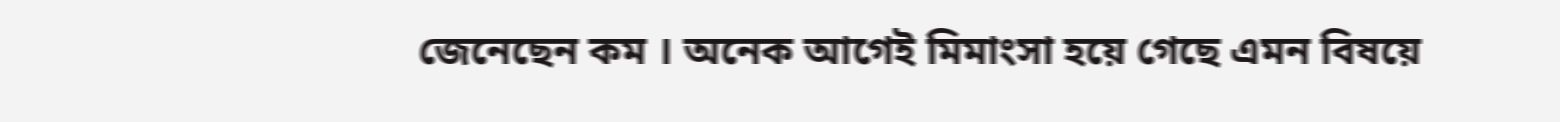জেনেছেন কম । অনেক আগেই মিমাংসা হয়ে গেছে এমন বিষয়ে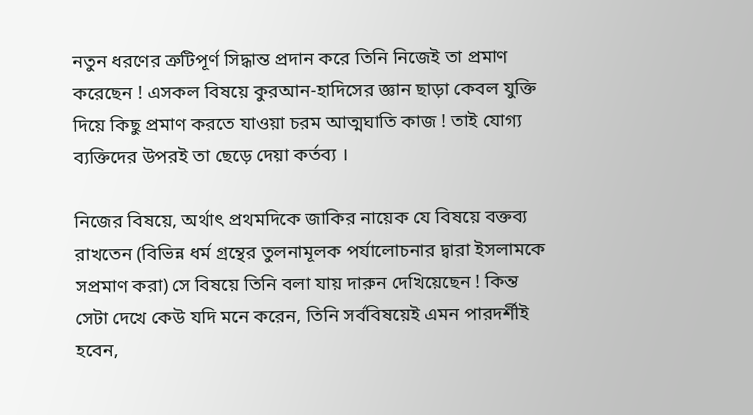নতুন ধরণের ত্রুটিপূর্ণ সিদ্ধান্ত প্রদান করে তিনি নিজেই তা প্রমাণ করেছেন ! এসকল বিষয়ে কুরআন-হাদিসের জ্ঞান ছাড়া কেবল যুক্তি দিয়ে কিছু প্রমাণ করতে যাওয়া চরম আত্মঘাতি কাজ ! তাই যোগ্য ব্যক্তিদের উপরই তা ছেড়ে দেয়া কর্তব্য ।

নিজের বিষয়ে, অর্থাৎ প্রথমদিকে জাকির নায়েক যে বিষয়ে বক্তব্য রাখতেন (বিভিন্ন ধর্ম গ্রন্থের তুলনামূলক পর্যালোচনার দ্বারা ইসলামকে সপ্রমাণ করা) সে বিষয়ে তিনি বলা যায় দারুন দেখিয়েছেন ! কিন্ত সেটা দেখে কেউ যদি মনে করেন, তিনি সর্ববিষয়েই এমন পারদর্শীই হবেন,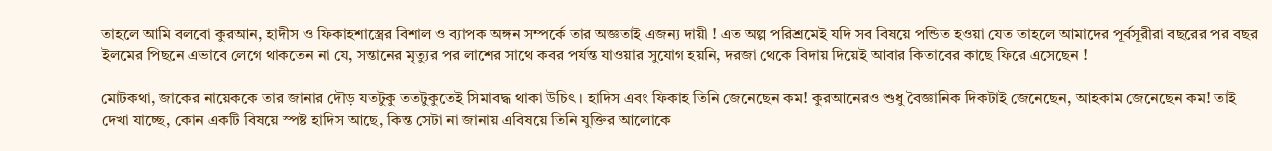তাহলে আমি বলবো কুরআন, হাদীস ও ফিকাহশাস্ত্রের বিশাল ও ব্যাপক অঙ্গন সম্পর্কে তার অজ্ঞতাই এজন্য দায়ী ! এত অল্প পরিশ্রমেই যদি সব বিষয়ে পন্ডিত হওয়া যেত তাহলে আমাদের পূর্বসূরীরা বছরের পর বছর ইলমের পিছনে এভাবে লেগে থাকতেন না যে, সন্তানের মৃত্যুর পর লাশের সাথে কবর পর্যন্ত যাওয়ার সুযোগ হয়নি, দরজা থেকে বিদায় দিয়েই আবার কিতাবের কাছে ফিরে এসেছেন !

মোটকথা, জাকের নায়েককে তার জানার দৌড় যতটুকু ততটুকুতেই সিমাবদ্ধ থাকা উচিৎ । হাদিস এবং ফিকাহ তিনি জেনেছেন কম! কুরআনেরও শুধু বৈজ্ঞানিক দিকটাই জেনেছেন, আহকাম জেনেছেন কম! তাই দেখা যাচ্ছে, কোন একটি বিষয়ে স্পষ্ট হাদিস আছে, কিন্ত সেটা না জানায় এবিষয়ে তিনি যুক্তির আলোকে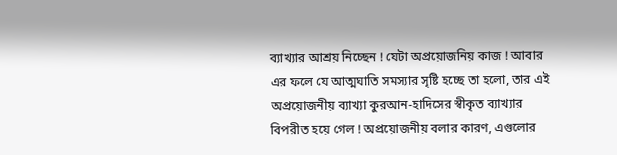ব্যাখ্যার আশ্রয় নিচ্ছেন ! যেটা অপ্রয়োজনিয় কাজ ! আবার এর ফলে যে আত্মঘাতি সমস্যার সৃষ্টি হচ্ছে তা হলো, তার এই অপ্রয়োজনীয় ব্যাখ্যা কুরআন-হাদিসের স্বীকৃত ব্যাখ্যার বিপরীত হয়ে গেল ! অপ্রয়োজনীয় বলার কারণ, এগুলোর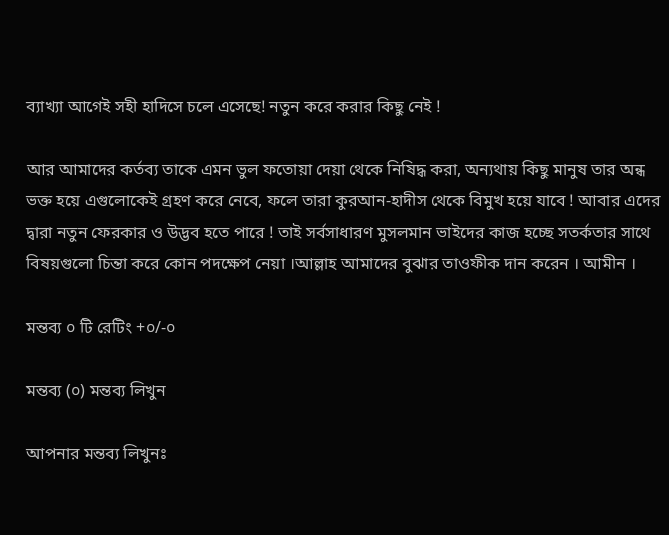ব্যাখ্যা আগেই সহী হাদিসে চলে এসেছে! নতুন করে করার কিছু নেই !

আর আমাদের কর্তব্য তাকে এমন ভুল ফতোয়া দেয়া থেকে নিষিদ্ধ করা, অন্যথায় কিছু মানুষ তার অন্ধ ভক্ত হয়ে এগুলোকেই গ্রহণ করে নেবে, ফলে তারা কুরআন-হাদীস থেকে বিমুখ হয়ে যাবে ! আবার এদের দ্বারা নতুন ফেরকার ও উদ্ভব হতে পারে ! তাই সর্বসাধারণ মুসলমান ভাইদের কাজ হচ্ছে সতর্কতার সাথে বিষয়গুলো চিন্তা করে কোন পদক্ষেপ নেয়া ।আল্লাহ আমাদের বুঝার তাওফীক দান করেন । আমীন ।

মন্তব্য ০ টি রেটিং +০/-০

মন্তব্য (০) মন্তব্য লিখুন

আপনার মন্তব্য লিখুনঃ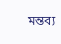মন্তব্য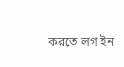করতে লগ ইন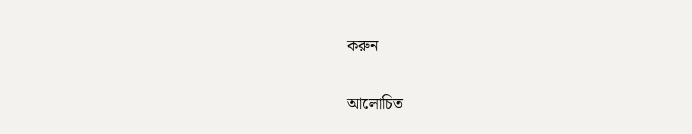করুন

আলোচিত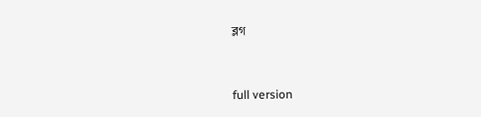ব্লগ


full version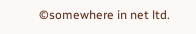©somewhere in net ltd.